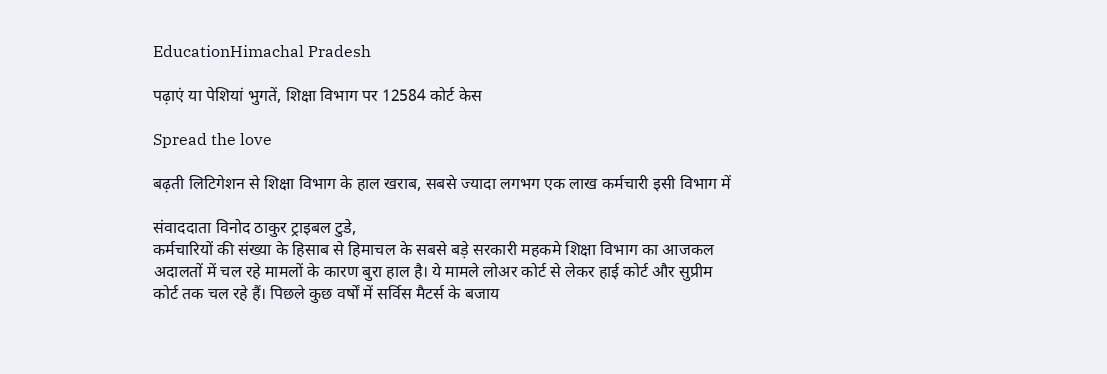EducationHimachal Pradesh

पढ़ाएं या पेशियां भुगतें, शिक्षा विभाग पर 12584 कोर्ट केस

Spread the love

बढ़ती लिटिगेशन से शिक्षा विभाग के हाल खराब, सबसे ज्यादा लगभग एक लाख कर्मचारी इसी विभाग में

संवाददाता विनोद ठाकुर ट्राइबल टुडे,
कर्मचारियों की संख्या के हिसाब से हिमाचल के सबसे बड़े सरकारी महकमे शिक्षा विभाग का आजकल अदालतों में चल रहे मामलों के कारण बुरा हाल है। ये मामले लोअर कोर्ट से लेकर हाई कोर्ट और सुप्रीम कोर्ट तक चल रहे हैं। पिछले कुछ वर्षों में सर्विस मैटर्स के बजाय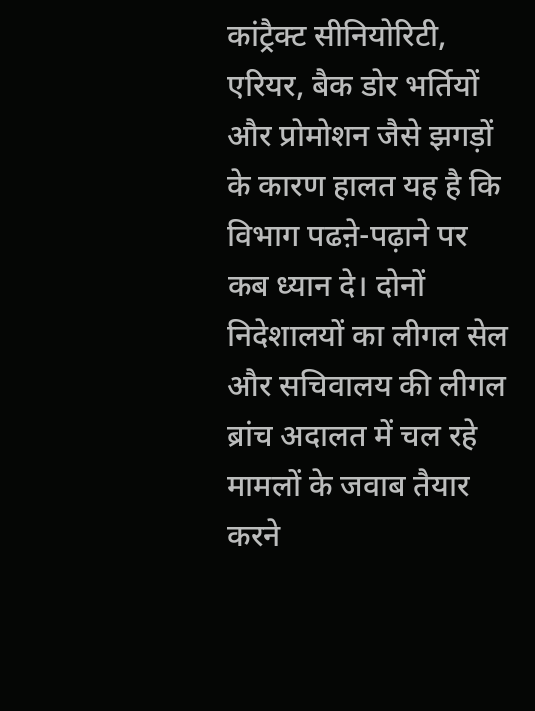कांट्रैक्ट सीनियोरिटी, एरियर, बैक डोर भर्तियों और प्रोमोशन जैसे झगड़ों के कारण हालत यह है कि विभाग पढऩे-पढ़ाने पर कब ध्यान दे। दोनों निदेशालयों का लीगल सेल और सचिवालय की लीगल ब्रांच अदालत में चल रहे मामलों के जवाब तैयार करने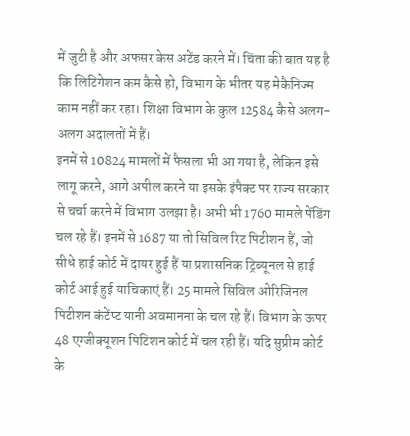में जुटी है और अफसर केस अटेंड करने में। चिंता की बात यह है कि लिटिगेशन कम कैसे हो, विभाग के भीतर यह मेकैनिज्म काम नहीं कर रहा। शिक्षा विभाग के कुल 12584 कैसे अलग-अलग अदालतों में हैं।
इनमें से 10824 मामलों में फैसला भी आ गया है, लेकिन इसे लागू करने, आगे अपील करने या इसके इंपैक्ट पर राज्य सरकार से चर्चा करने में विभाग उलझा है। अभी भी 1760 मामले पेंडिंग चल रहे हैं। इनमें से 1687 या तो सिविल रिट पिटीशन हैं, जो सीधे हाई कोर्ट में दायर हुई हैं या प्रशासनिक ट्रिब्यूनल से हाई कोर्ट आई हुई याचिकाएं हैं। 25 मामले सिविल ओरिजिनल पिटीशन कंटेंप्ट यानी अवमानना के चल रहे हैं। विभाग के ऊपर 48 एग्जीक्यूशन पिटिशन कोर्ट में चल रही हैं। यदि सुप्रीम कोर्ट के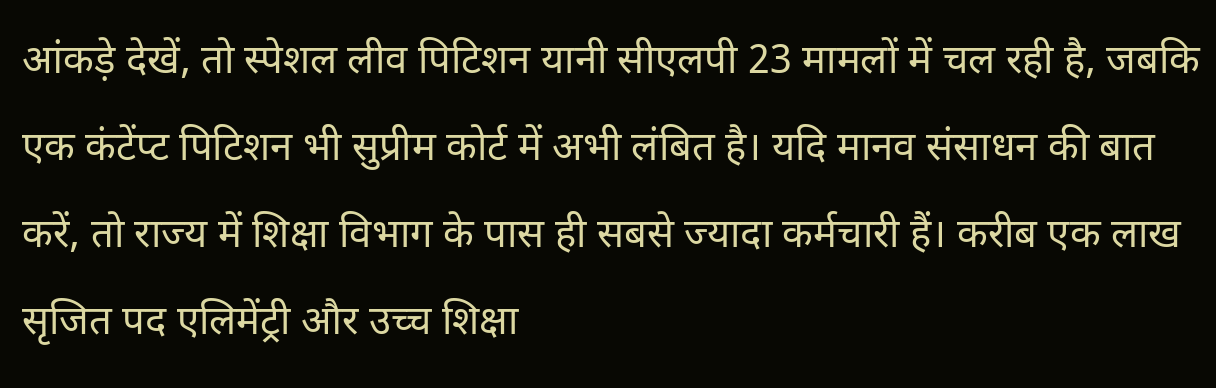आंकड़े देखें, तो स्पेशल लीव पिटिशन यानी सीएलपी 23 मामलों में चल रही है, जबकि एक कंटेंप्ट पिटिशन भी सुप्रीम कोर्ट में अभी लंबित है। यदि मानव संसाधन की बात करें, तो राज्य में शिक्षा विभाग के पास ही सबसे ज्यादा कर्मचारी हैं। करीब एक लाख सृजित पद एलिमेंट्री और उच्च शिक्षा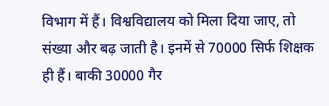विभाग में हैं। विश्वविद्यालय को मिला दिया जाए, तो संख्या और बढ़ जाती है। इनमें से 70000 सिर्फ शिक्षक ही हैं। बाकी 30000 गैर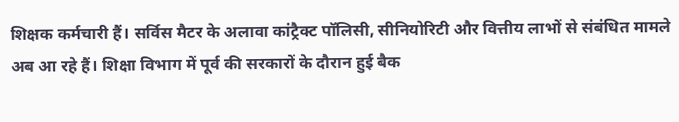शिक्षक कर्मचारी हैं। सर्विस मैटर के अलावा कांट्रैक्ट पॉलिसी, सीनियोरिटी और वित्तीय लाभों से संबंधित मामले अब आ रहे हैं। शिक्षा विभाग में पूर्व की सरकारों के दौरान हुई बैक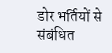डोर भर्तियों से संबंधित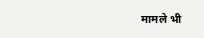मामले भी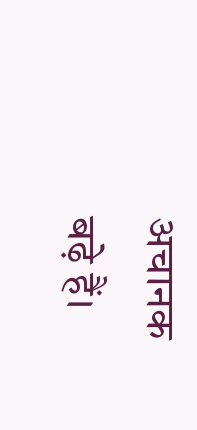अचानक बढ़े हैं।